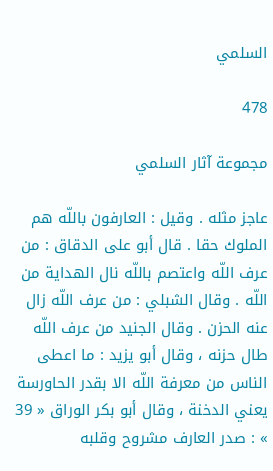السلمي

478

مجموعة آثار السلمي

عاجز مثله . وقيل : العارفون باللّه هم الملوك حقا . قال أبو على الدقاق : من عرف اللّه واعتصم باللّه نال الهداية من اللّه . وقال الشبلي : من عرف اللّه زال عنه الحزن . وقال الجنيد من عرف اللّه طال حزنه ، وقال أبو يزيد : ما اعطى الناس من معرفة اللّه الا بقدر الحاورسة يعني الدخنة ، وقال أبو بكر الوراق « 39 » : صدر العارف مشروح وقلبه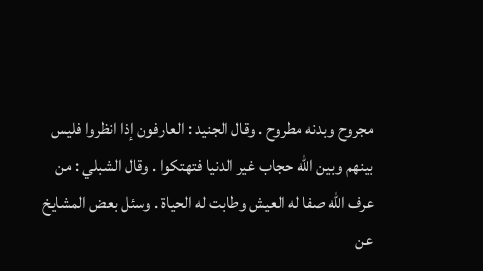مجروح وبدنه مطروح . وقال الجنيد : العارفون إذا انظروا فليس بينهم وبين اللّه حجاب غير الدنيا فتهتكوا . وقال الشبلي : من عرف اللّه صفا له العيش وطابت له الحياة . وسئل بعض المشايخ عن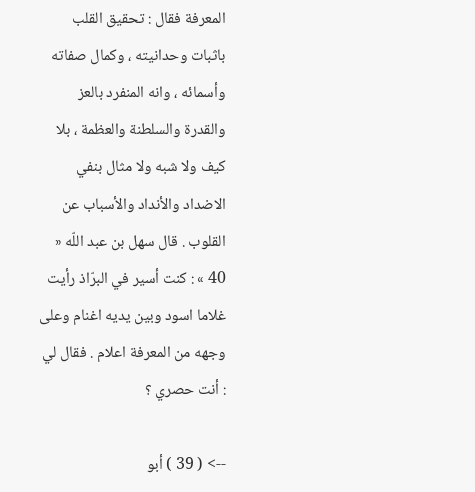المعرفة فقال : تحقيق القلب باثبات وحدانيته ، وكمال صفاته وأسمائه ، وانه المنفرد بالعز والقدرة والسلطنة والعظمة ، بلا كيف ولا شبه ولا مثال بنفي الاضداد والأنداد والأسباب عن القلوب . قال سهل بن عبد اللّه « 40 » : كنت أسير في البرّاذ رأيت غلاما اسود وبين يديه اغنام وعلى وجهه من المعرفة اعلام . فقال لي : أنت حصري ؟

--> ( 39 ) أبو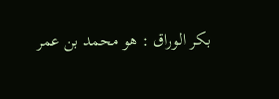بكر الوراق : هو محمد بن عمر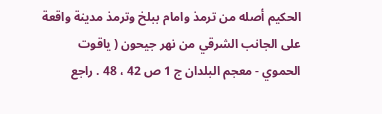الحكيم أصله من ترمذ وامام ببلخ وترمذ مدينة واقعة على الجانب الشرقي من نهر جيحون ( ياقوت الحموي - معجم البلدان ج 1 ص 42 ، 48 . راجع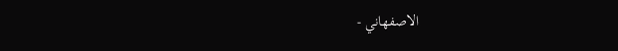الاصفهاني -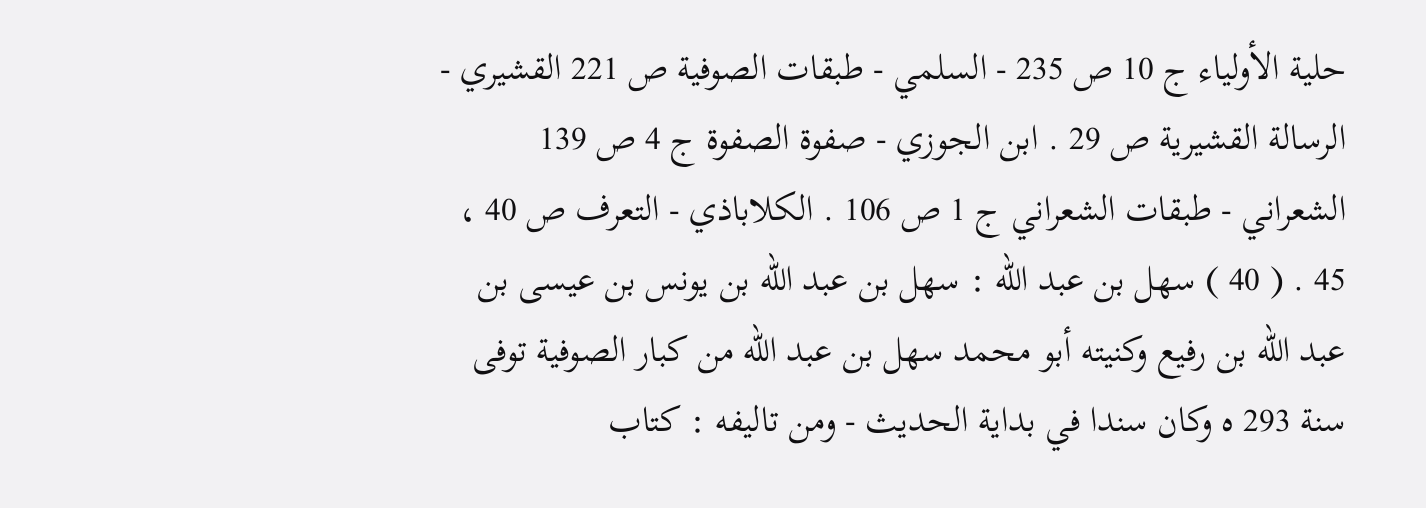حلية الأولياء ج 10 ص 235 - السلمي - طبقات الصوفية ص 221 القشيري - الرسالة القشيرية ص 29 . ابن الجوزي - صفوة الصفوة ج 4 ص 139 الشعراني - طبقات الشعراني ج 1 ص 106 . الكلاباذي - التعرف ص 40 ، 45 . ( 40 ) سهل بن عبد اللّه : سهل بن عبد اللّه بن يونس بن عيسى بن عبد اللّه بن رفيع وكنيته أبو محمد سهل بن عبد اللّه من كبار الصوفية توفى سنة 293 ه وكان سندا في بداية الحديث - ومن تاليفه : كتاب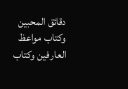دقائق المحبين وكتاب مواعظ العارفين وكتاب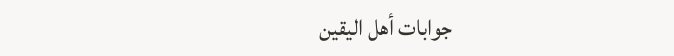جوابات أهل اليقين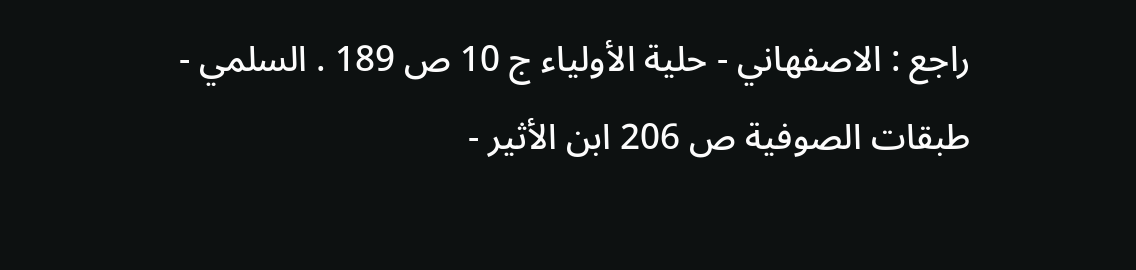راجع : الاصفهاني - حلية الأولياء ج 10 ص 189 . السلمي - طبقات الصوفية ص 206 ابن الأثير -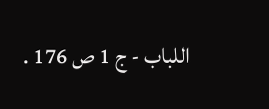اللباب - ج 1 ص 176 .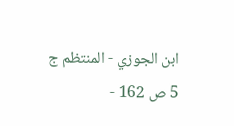ابن الجوزي - المنتظم ج 5 ص 162 -